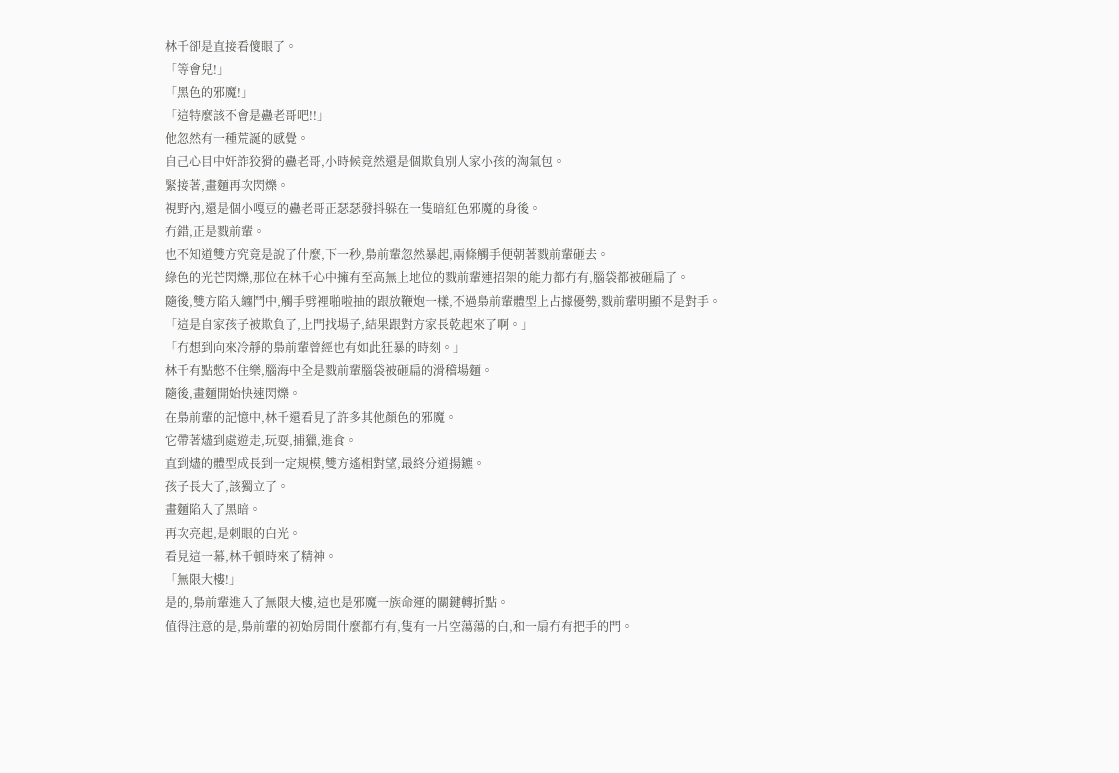林千卻是直接看傻眼了。
「等會兒!」
「黑色的邪魔!」
「這特麼該不會是蠱老哥吧!!」
他忽然有一種荒誕的感覺。
自己心目中奸詐狡猾的蠱老哥,小時候竟然還是個欺負別人家小孩的淘氣包。
緊接著,畫麵再次閃爍。
視野內,還是個小嘎豆的蠱老哥正瑟瑟發抖躲在一隻暗紅色邪魔的身後。
冇錯,正是戮前輩。
也不知道雙方究竟是說了什麼,下一秒,梟前輩忽然暴起,兩條觸手便朝著戮前輩砸去。
綠色的光芒閃爍,那位在林千心中擁有至高無上地位的戮前輩連招架的能力都冇有,腦袋都被砸扁了。
隨後,雙方陷入纏鬥中,觸手劈裡啪啦抽的跟放鞭炮一樣,不過梟前輩體型上占據優勢,戮前輩明顯不是對手。
「這是自家孩子被欺負了,上門找場子,結果跟對方家長乾起來了啊。」
「冇想到向來冷靜的梟前輩曾經也有如此狂暴的時刻。」
林千有點憋不住樂,腦海中全是戮前輩腦袋被砸扁的滑稽場麵。
隨後,畫麵開始快速閃爍。
在梟前輩的記憶中,林千還看見了許多其他顏色的邪魔。
它帶著燼到處遊走,玩耍,捕獵,進食。
直到燼的體型成長到一定規模,雙方遙相對望,最終分道揚鑣。
孩子長大了,該獨立了。
畫麵陷入了黑暗。
再次亮起,是刺眼的白光。
看見這一幕,林千頓時來了精神。
「無限大樓!」
是的,梟前輩進入了無限大樓,這也是邪魔一族命運的關鍵轉折點。
值得注意的是,梟前輩的初始房間什麼都冇有,隻有一片空蕩蕩的白,和一扇冇有把手的門。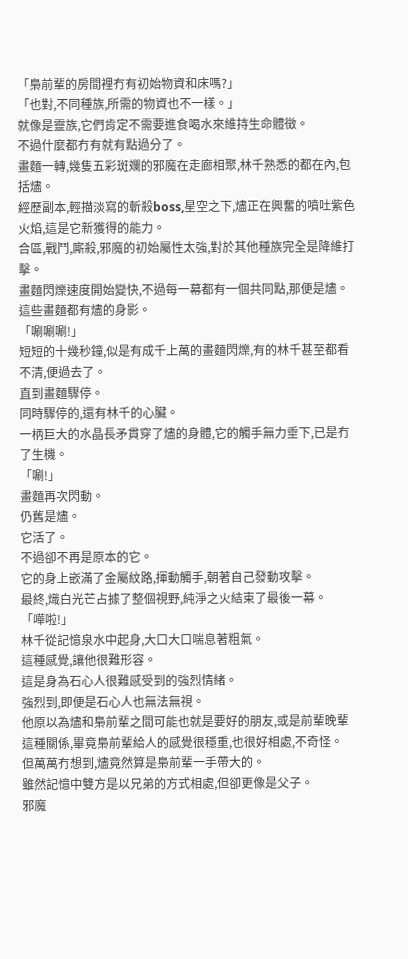「梟前輩的房間裡冇有初始物資和床嗎?」
「也對,不同種族,所需的物資也不一樣。」
就像是靈族,它們肯定不需要進食喝水來維持生命體徵。
不過什麼都冇有就有點過分了。
畫麵一轉,幾隻五彩斑斕的邪魔在走廊相聚,林千熟悉的都在內,包括燼。
經歷副本,輕描淡寫的斬殺boss,星空之下,燼正在興奮的噴吐紫色火焰,這是它新獲得的能力。
合區,戰鬥,廝殺,邪魔的初始屬性太強,對於其他種族完全是降維打擊。
畫麵閃爍速度開始變快,不過每一幕都有一個共同點,那便是燼。
這些畫麵都有燼的身影。
「唰唰唰!」
短短的十幾秒鐘,似是有成千上萬的畫麵閃爍,有的林千甚至都看不清,便過去了。
直到畫麵驟停。
同時驟停的,還有林千的心臟。
一柄巨大的水晶長矛貫穿了燼的身體,它的觸手無力垂下,已是冇了生機。
「唰!」
畫麵再次閃動。
仍舊是燼。
它活了。
不過卻不再是原本的它。
它的身上嵌滿了金屬紋路,揮動觸手,朝著自己發動攻擊。
最終,熾白光芒占據了整個視野,純淨之火結束了最後一幕。
「嘩啦!」
林千從記憶泉水中起身,大口大口喘息著粗氣。
這種感覺,讓他很難形容。
這是身為石心人很難感受到的強烈情緒。
強烈到,即便是石心人也無法無視。
他原以為燼和梟前輩之間可能也就是要好的朋友,或是前輩晚輩這種關係,畢竟梟前輩給人的感覺很穩重,也很好相處,不奇怪。
但萬萬冇想到,燼竟然算是梟前輩一手帶大的。
雖然記憶中雙方是以兄弟的方式相處,但卻更像是父子。
邪魔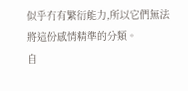似乎冇有繁衍能力,所以它們無法將這份感情精準的分類。
自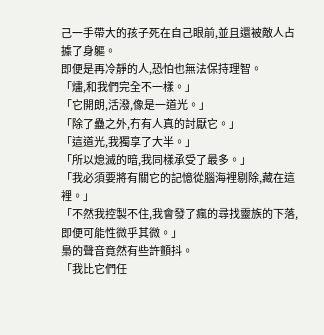己一手帶大的孩子死在自己眼前,並且還被敵人占據了身軀。
即便是再冷靜的人,恐怕也無法保持理智。
「燼,和我們完全不一樣。」
「它開朗,活潑,像是一道光。」
「除了蠱之外,冇有人真的討厭它。」
「這道光,我獨享了大半。」
「所以熄滅的暗,我同樣承受了最多。」
「我必須要將有關它的記憶從腦海裡剔除,藏在這裡。」
「不然我控製不住,我會發了瘋的尋找靈族的下落,即便可能性微乎其微。」
梟的聲音竟然有些許顫抖。
「我比它們任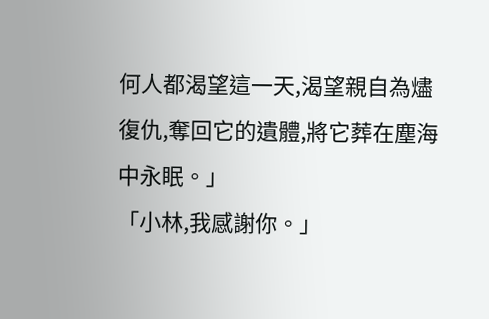何人都渴望這一天,渴望親自為燼復仇,奪回它的遺體,將它葬在塵海中永眠。」
「小林,我感謝你。」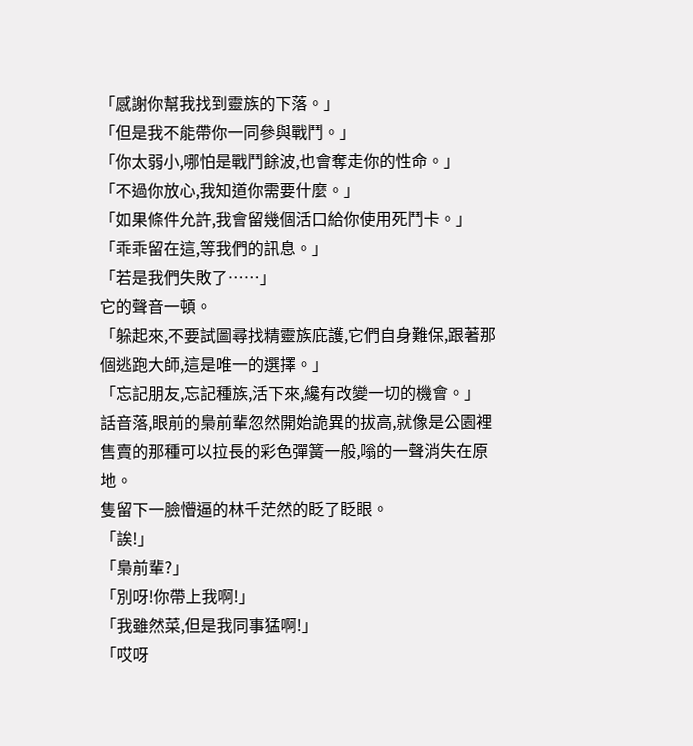「感謝你幫我找到靈族的下落。」
「但是我不能帶你一同參與戰鬥。」
「你太弱小,哪怕是戰鬥餘波,也會奪走你的性命。」
「不過你放心,我知道你需要什麼。」
「如果條件允許,我會留幾個活口給你使用死鬥卡。」
「乖乖留在這,等我們的訊息。」
「若是我們失敗了……」
它的聲音一頓。
「躲起來,不要試圖尋找精靈族庇護,它們自身難保,跟著那個逃跑大師,這是唯一的選擇。」
「忘記朋友,忘記種族,活下來,纔有改變一切的機會。」
話音落,眼前的梟前輩忽然開始詭異的拔高,就像是公園裡售賣的那種可以拉長的彩色彈簧一般,嗡的一聲消失在原地。
隻留下一臉懵逼的林千茫然的眨了眨眼。
「誒!」
「梟前輩?」
「別呀!你帶上我啊!」
「我雖然菜,但是我同事猛啊!」
「哎呀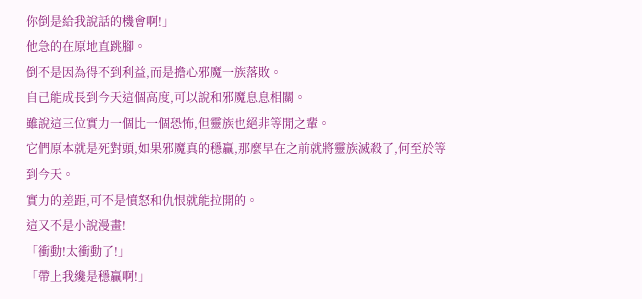你倒是給我說話的機會啊!」
他急的在原地直跳腳。
倒不是因為得不到利益,而是擔心邪魔一族落敗。
自己能成長到今天這個高度,可以說和邪魔息息相關。
雖說這三位實力一個比一個恐怖,但靈族也絕非等閒之輩。
它們原本就是死對頭,如果邪魔真的穩贏,那麼早在之前就將靈族滅殺了,何至於等到今天。
實力的差距,可不是憤怒和仇恨就能拉開的。
這又不是小說漫畫!
「衝動!太衝動了!」
「帶上我纔是穩贏啊!」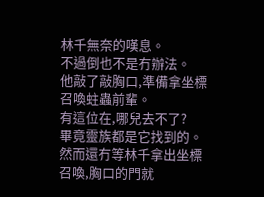林千無奈的嘆息。
不過倒也不是冇辦法。
他敲了敲胸口,準備拿坐標召喚蛀蟲前輩。
有這位在,哪兒去不了?
畢竟靈族都是它找到的。
然而還冇等林千拿出坐標召喚,胸口的門就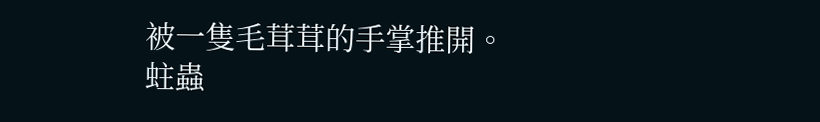被一隻毛茸茸的手掌推開。
蛀蟲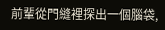前輩從門縫裡探出一個腦袋,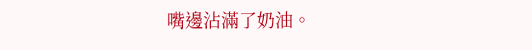嘴邊沾滿了奶油。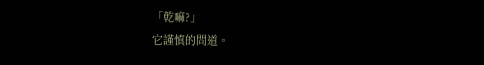「乾嘛?」
它謹慎的問道。